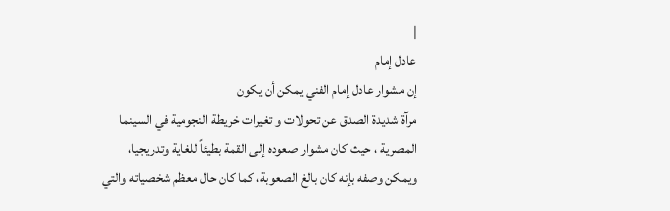|
عادل إمام
إن مشوار عادل إمام الفني يمكن أن يكون
مرآة شديدة الصدق عن تحولات و تغيرات خريطة النجومية في السينما
المصرية ، حيث كان مشوار صعوده إلى القمة بطيئاً للغاية وتدريجيا،
ويمكن وصفه بإنه كان بالغ الصعوبة، كما كان حال معظم شخصياته والتي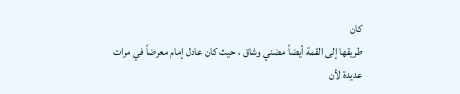كان
طريقها إلى القمة أيضاً مضني وشاق ، حيث كان عادل إمام معرضاً في مرات
عديدة لأن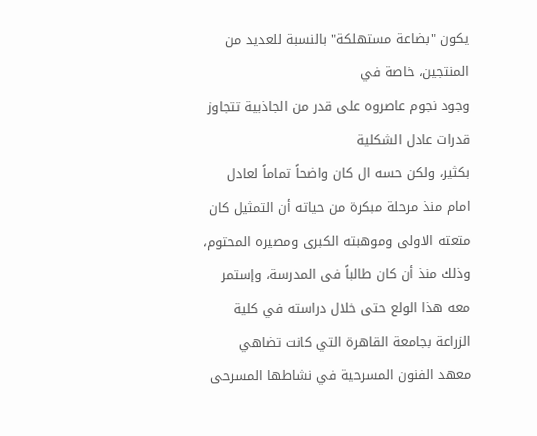يكون "بضاعة مستهلكة" بالنسبة للعديد من المنتجين، خاصة في
وجود نجوم عاصروه على قدر من الجاذبية تتجاوز قدرات عادل الشكلية
بكثير، ولكن حسه ال كان واضحاً تماماً لعادل امام منذ مرحلة مبكرة من حياته أن التمثيل كان متعته الاولى وموهبته الكبرى ومصيره المحتوم، وذلك منذ أن كان طالباً فى المدرسة، وإستمر معه هذا الولع حتى خلال دراسته في كلية الزراعة بجامعة القاهرة التي كانت تضاهي معهد الفنون المسرحية في نشاطها المسرحى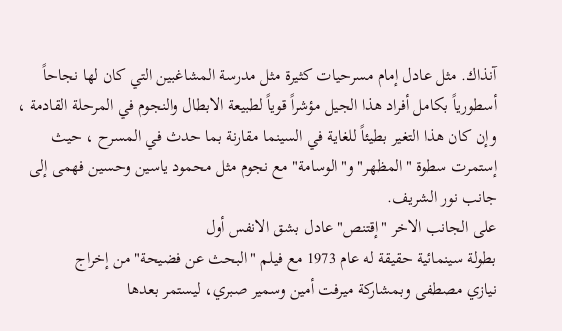آنذاك. مثل عادل إمام مسرحيات كثيرة مثل مدرسة المشاغبين التي كان لها نجاحاً أسطورياً بكامل أفراد هذا الجيل مؤشراً قوياً لطبيعة الابطال والنجوم في المرحلة القادمة ، وإن كان هذا التغير بطيئاً للغاية في السينما مقارنة بما حدث في المسرح ، حيث إستمرت سطوة "المظهر" و"الوسامة" مع نجوم مثل محمود ياسين وحسين فهمى إلى جانب نور الشريف.
على الجانب الاخر "إقتنص" عادل بشق الانفس أول
بطولة سينمائية حقيقة له عام 1973 مع فيلم "البحث عن فضيحة" من إخراج
نيازي مصطفى وبمشاركة ميرفت أمين وسمير صبري، ليستمر بعدها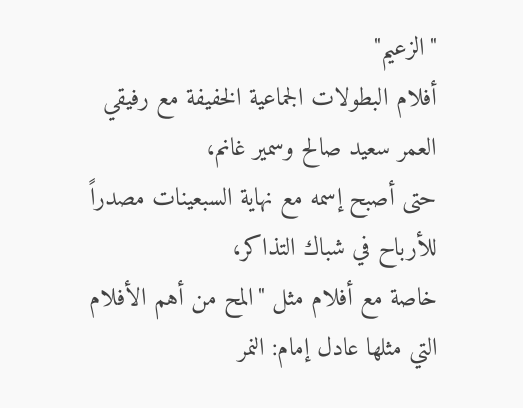"الزعيم"
أفلام البطولات الجماعية الخفيفة مع رفيقي العمر سعيد صالح وسمير غانم،
حتى أصبح إسمه مع نهاية السبعينات مصدراً للأرباح في شباك التذاكر،
خاصة مع أفلام مثل "المح من أهم الأفلام التي مثلها عادل إمام: النمر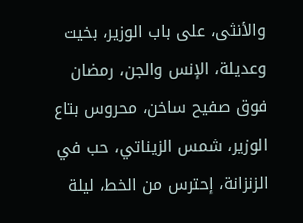والأنثى، على باب الوزير، بخيت وعديلة، الإنس والجن، رمضان فوق صفيح ساخن، محروس بتاع الوزير، شمس الزيناتي، حب في الزنزانة، إحترس من الخط، ليلة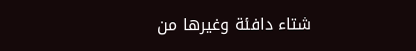شتاء دافئة وغيرها من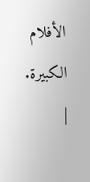الأفلام الكبيرة. |